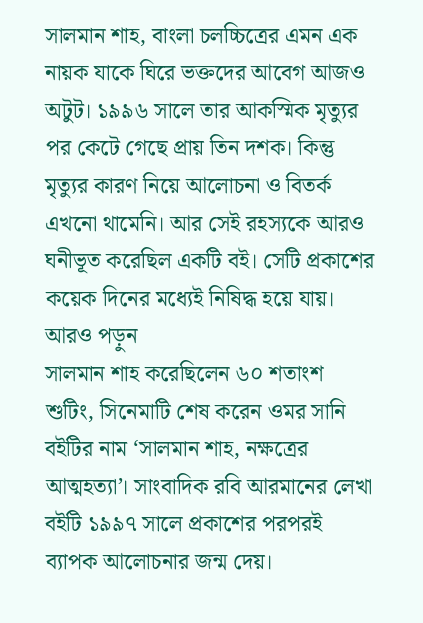সালমান শাহ, বাংলা চলচ্চিত্রের এমন এক নায়ক যাকে ঘিরে ভক্তদের আবেগ আজও অটুট। ১৯৯৬ সালে তার আকস্মিক মৃত্যুর পর কেটে গেছে প্রায় তিন দশক। কিন্তু মৃত্যুর কারণ নিয়ে আলোচনা ও বিতর্ক এখনো থামেনি। আর সেই রহস্যকে আরও ঘনীভূত করেছিল একটি বই। সেটি প্রকাশের কয়েক দিনের মধ্যেই নিষিদ্ধ হয়ে যায়।
আরও পড়ুন
সালমান শাহ করেছিলেন ৬০ শতাংশ শুটিং, সিনেমাটি শেষ করেন ওমর সানি
বইটির নাম ‘সালমান শাহ, নক্ষত্রের আত্মহত্যা’। সাংবাদিক রবি আরমানের লেখা বইটি ১৯৯৭ সালে প্রকাশের পরপরই ব্যাপক আলোচনার জন্ম দেয়।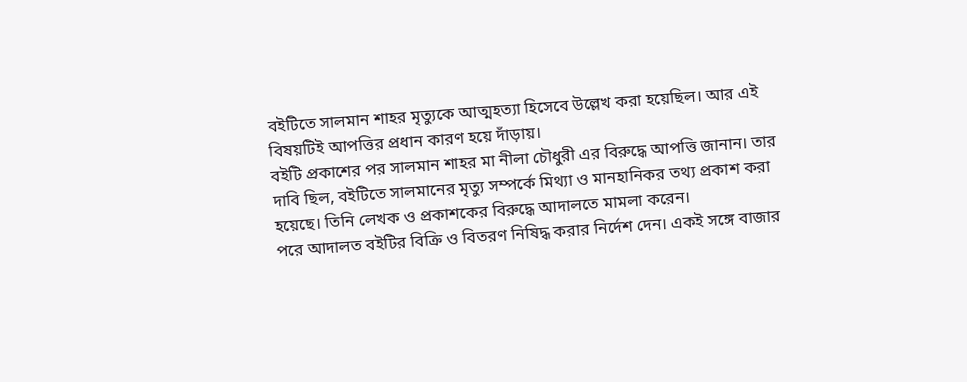বইটিতে সালমান শাহর মৃত্যুকে আত্মহত্যা হিসেবে উল্লেখ করা হয়েছিল। আর এই বিষয়টিই আপত্তির প্রধান কারণ হয়ে দাঁড়ায়।
বইটি প্রকাশের পর সালমান শাহর মা নীলা চৌধুরী এর বিরুদ্ধে আপত্তি জানান। তার দাবি ছিল, বইটিতে সালমানের মৃত্যু সম্পর্কে মিথ্যা ও মানহানিকর তথ্য প্রকাশ করা হয়েছে। তিনি লেখক ও প্রকাশকের বিরুদ্ধে আদালতে মামলা করেন।
পরে আদালত বইটির বিক্রি ও বিতরণ নিষিদ্ধ করার নির্দেশ দেন। একই সঙ্গে বাজার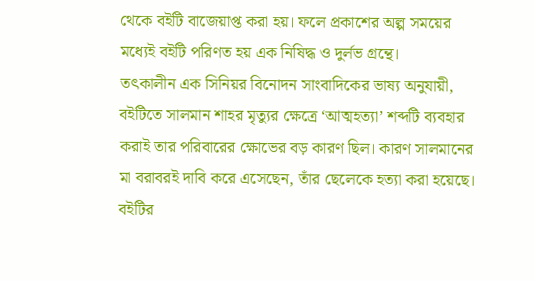থেকে বইটি বাজেয়াপ্ত করা হয়। ফলে প্রকাশের অল্প সময়ের মধ্যেই বইটি পরিণত হয় এক নিষিদ্ধ ও দুর্লভ গ্রন্থে।
তৎকালীন এক সিনিয়র বিনোদন সাংবাদিকের ভাষ্য অনুযায়ী, বইটিতে সালমান শাহর মৃত্যুর ক্ষেত্রে ‘আত্মহত্যা’ শব্দটি ব্যবহার করাই তার পরিবারের ক্ষোভের বড় কারণ ছিল। কারণ সালমানের মা বরাবরই দাবি করে এসেছেন, তাঁর ছেলেকে হত্যা করা হয়েছে।
বইটির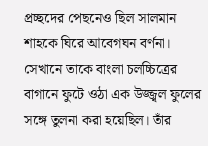প্রচ্ছদের পেছনেও ছিল সালমান শাহকে ঘিরে আবেগঘন বর্ণনা। সেখানে তাকে বাংলা চলচ্চিত্রের বাগানে ফুটে ওঠা এক উজ্জ্বল ফুলের সঙ্গে তুলনা করা হয়েছিল। তাঁর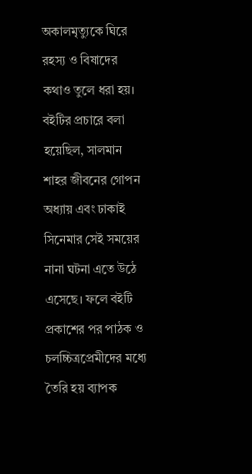অকালমৃত্যুকে ঘিরে রহস্য ও বিষাদের কথাও তুলে ধরা হয়।
বইটির প্রচারে বলা হয়েছিল, সালমান শাহর জীবনের গোপন অধ্যায় এবং ঢাকাই সিনেমার সেই সময়ের নানা ঘটনা এতে উঠে এসেছে। ফলে বইটি প্রকাশের পর পাঠক ও চলচ্চিত্রপ্রেমীদের মধ্যে তৈরি হয় ব্যাপক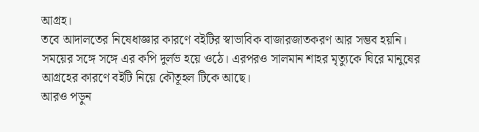আগ্রহ।
তবে আদালতের নিষেধাজ্ঞার কারণে বইটির স্বাভাবিক বাজারজাতকরণ আর সম্ভব হয়নি। সময়ের সঙ্গে সঙ্গে এর কপি দুর্লভ হয়ে ওঠে। এরপরও সালমান শাহর মৃত্যুকে ঘিরে মানুষের আগ্রহের কারণে বইটি নিয়ে কৌতূহল টিকে আছে।
আরও পড়ুন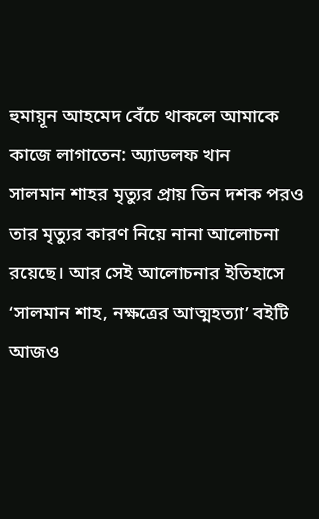হুমায়ূন আহমেদ বেঁচে থাকলে আমাকে কাজে লাগাতেন: অ্যাডলফ খান
সালমান শাহর মৃত্যুর প্রায় তিন দশক পরও তার মৃত্যুর কারণ নিয়ে নানা আলোচনা রয়েছে। আর সেই আলোচনার ইতিহাসে ‘সালমান শাহ, নক্ষত্রের আত্মহত্যা’ বইটি আজও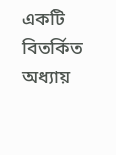একটি বিতর্কিত অধ্যায়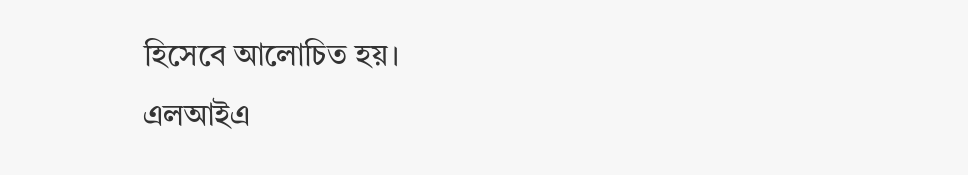হিসেবে আলোচিত হয়।
এলআইএ